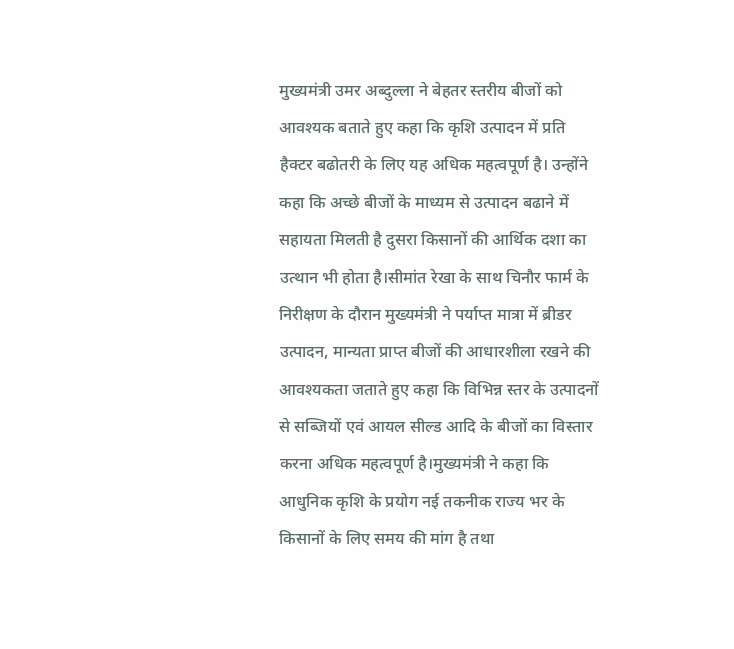मुख्यमंत्री उमर अब्दुल्ला ने बेहतर स्तरीय बीजों को आवश्यक बताते हुए कहा कि कृशि उत्पादन में प्रति हैक्टर बढोतरी के लिए यह अधिक महत्वपूर्ण है। उन्होंने कहा कि अच्छे बीजों के माध्यम से उत्पादन बढाने में सहायता मिलती है दुसरा किसानों की आर्थिक दशा का उत्थान भी होता है।सीमांत रेखा के साथ चिनौर फार्म के निरीक्षण के दौरान मुख्यमंत्री ने पर्याप्त मात्रा में ब्रीडर उत्पादन, मान्यता प्राप्त बीजों की आधारशीला रखने की आवश्यकता जताते हुए कहा कि विभिन्न स्तर के उत्पादनों से सब्जियों एवं आयल सील्ड आदि के बीजों का विस्तार करना अधिक महत्वपूर्ण है।मुख्यमंत्री ने कहा कि आधुनिक कृशि के प्रयोग नई तकनीक राज्य भर के किसानों के लिए समय की मांग है तथा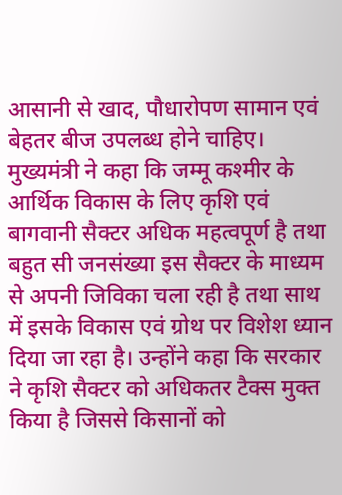आसानी से खाद, पौधारोपण सामान एवं बेहतर बीज उपलब्ध होने चाहिए।
मुख्यमंत्री ने कहा कि जम्मू कश्मीर के आर्थिक विकास के लिए कृशि एवं बागवानी सैक्टर अधिक महत्वपूर्ण है तथा बहुत सी जनसंख्या इस सैक्टर के माध्यम से अपनी जिविका चला रही है तथा साथ में इसके विकास एवं ग्रोथ पर विशेश ध्यान दिया जा रहा है। उन्होंने कहा कि सरकार ने कृशि सैक्टर को अधिकतर टैक्स मुक्त किया है जिससे किसानों को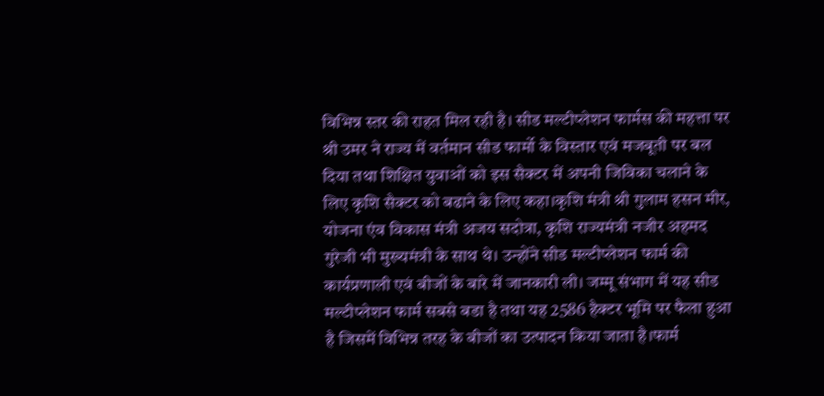विभिन्न स्तर की राहत मिल रही है। सीड मल्टीप्लेशन फार्मस की महत्ता पर श्री उमर ने राज्य में वर्तमान सीड फार्मो के विस्तार एवं मजबूती पर बल दिया तथा शिक्षित युवाओं को इस सैक्टर में अपनी जिविका चलाने के लिए कृशि सैक्टर को बढाने के लिए कहा।कृशि मंत्री श्री गुलाम हसन मीर, योजना एंव विकास मंत्री अजय सदोत्रा, कृशि राज्यमंत्री नजीर अहमद गुरेजी भी मुख्यमंत्री के साथ थे। उन्होंने सीड मल्टीप्लेशन फार्म की कार्यप्रणाली एवं बीजों के बारे में जानकारी ली। जम्मू संभाग में यह सीड मल्टीप्लेशन फार्म सबसे बडा है तथा यह 2586 हैक्टर भूमि पर फैला हुआ है जिसमें विभिन्न तरह के बीजों का उत्पादन किया जाता है।फार्म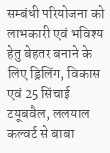सम्बंधी परियोजना को लाभकारी एवं भविश्य हेतु बेहतर बनाने के लिए ड्रिलिंग, विकास एवं 25 सिंचाई टयूबवैल, ललयाल कल्वर्ट से बाबा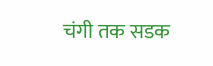चंगी तक सडक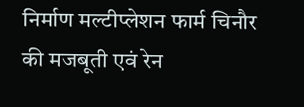निर्माण मल्टीप्लेशन फार्म चिनौर की मजबूती एवं रेन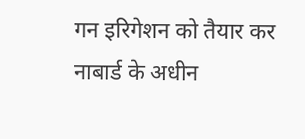गन इरिगेशन को तैयार कर नाबार्ड के अधीन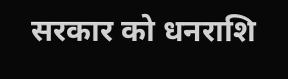सरकार को धनराशि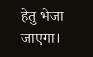हेतु भेजा जाएगा।